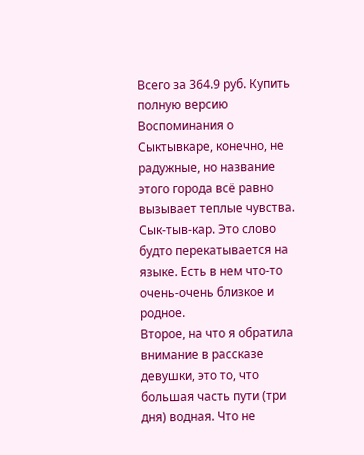Всего за 364.9 руб. Купить полную версию
Воспоминания о Сыктывкаре, конечно, не радужные, но название этого города всё равно вызывает теплые чувства. Сык-тыв-кар. Это слово будто перекатывается на языке. Есть в нем что-то очень-очень близкое и родное.
Второе, на что я обратила внимание в рассказе девушки, это то, что большая часть пути (три дня) водная. Что не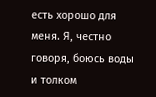есть хорошо для меня. Я, честно говоря, боюсь воды и толком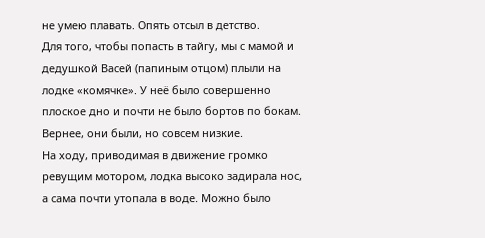не умею плавать. Опять отсыл в детство.
Для того, чтобы попасть в тайгу, мы с мамой и дедушкой Васей (папиным отцом) плыли на лодке «комячке». У неё было совершенно плоское дно и почти не было бортов по бокам. Вернее, они были, но совсем низкие.
На ходу, приводимая в движение громко ревущим мотором, лодка высоко задирала нос, а сама почти утопала в воде. Можно было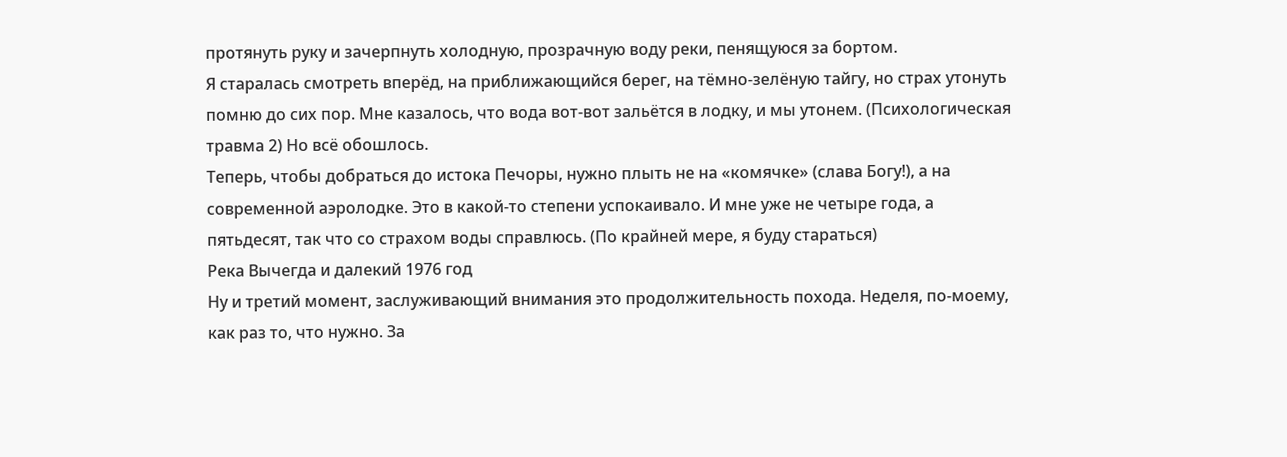протянуть руку и зачерпнуть холодную, прозрачную воду реки, пенящуюся за бортом.
Я старалась смотреть вперёд, на приближающийся берег, на тёмно-зелёную тайгу, но страх утонуть помню до сих пор. Мне казалось, что вода вот-вот зальётся в лодку, и мы утонем. (Психологическая травма 2) Но всё обошлось.
Теперь, чтобы добраться до истока Печоры, нужно плыть не на «комячке» (слава Богу!), а на современной аэролодке. Это в какой-то степени успокаивало. И мне уже не четыре года, а пятьдесят, так что со страхом воды справлюсь. (По крайней мере, я буду стараться)
Река Вычегда и далекий 1976 год
Ну и третий момент, заслуживающий внимания это продолжительность похода. Неделя, по-моему, как раз то, что нужно. За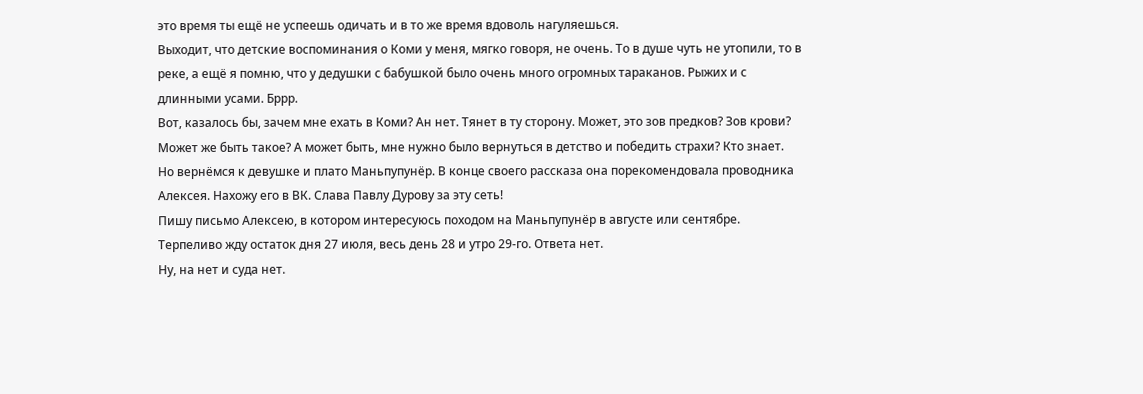это время ты ещё не успеешь одичать и в то же время вдоволь нагуляешься.
Выходит, что детские воспоминания о Коми у меня, мягко говоря, не очень. То в душе чуть не утопили, то в реке, а ещё я помню, что у дедушки с бабушкой было очень много огромных тараканов. Рыжих и с длинными усами. Бррр.
Вот, казалось бы, зачем мне ехать в Коми? Ан нет. Тянет в ту сторону. Может, это зов предков? Зов крови? Может же быть такое? А может быть, мне нужно было вернуться в детство и победить страхи? Кто знает.
Но вернёмся к девушке и плато Маньпупунёр. В конце своего рассказа она порекомендовала проводника Алексея. Нахожу его в ВК. Слава Павлу Дурову за эту сеть!
Пишу письмо Алексею, в котором интересуюсь походом на Маньпупунёр в августе или сентябре. Терпеливо жду остаток дня 27 июля, весь день 28 и утро 29-го. Ответа нет.
Ну, на нет и суда нет.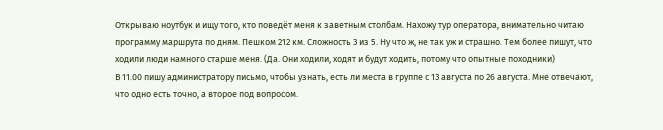Открываю ноутбук и ищу того, кто поведёт меня к заветным столбам. Нахожу тур оператора, внимательно читаю программу маршрута по дням. Пешком 212 км. Сложность 3 из 5. Ну что ж, не так уж и страшно. Тем более пишут, что ходили люди намного старше меня. (Да. Они ходили, ходят и будут ходить, потому что опытные походники)
В 11.00 пишу администратору письмо, чтобы узнать, есть ли места в группе с 13 августа по 26 августа. Мне отвечают, что одно есть точно, а второе под вопросом.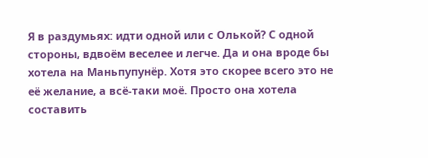Я в раздумьях: идти одной или с Олькой? С одной стороны, вдвоём веселее и легче. Да и она вроде бы хотела на Маньпупунёр. Хотя это скорее всего это не её желание, а всё-таки моё. Просто она хотела составить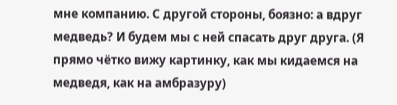мне компанию. С другой стороны, боязно: а вдруг медведь? И будем мы с ней спасать друг друга. (Я прямо чётко вижу картинку, как мы кидаемся на медведя, как на амбразуру)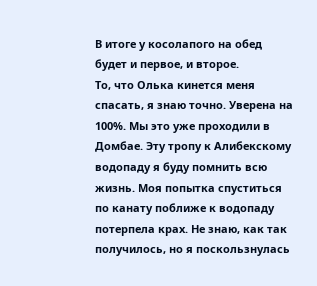В итоге у косолапого на обед будет и первое, и второе.
То, что Олька кинется меня спасать, я знаю точно. Уверена на 100%. Мы это уже проходили в Домбае. Эту тропу к Алибекскому водопаду я буду помнить всю жизнь. Моя попытка спуститься по канату поближе к водопаду потерпела крах. Не знаю, как так получилось, но я поскользнулась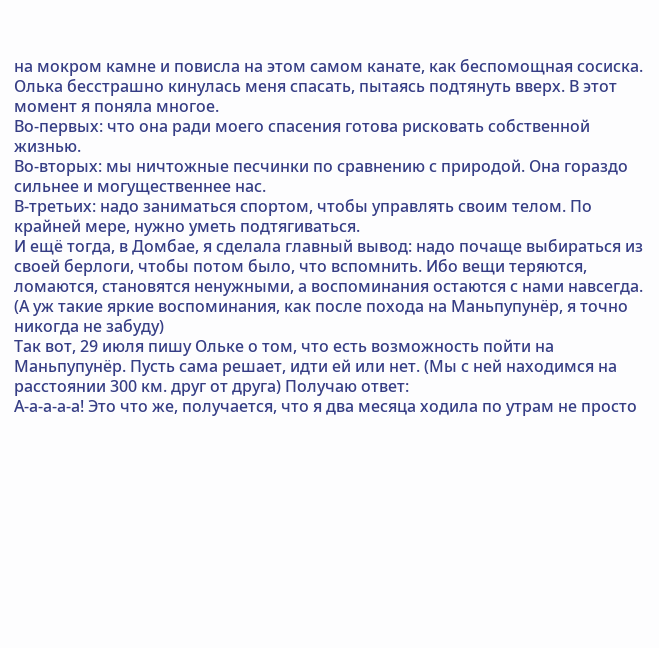на мокром камне и повисла на этом самом канате, как беспомощная сосиска. Олька бесстрашно кинулась меня спасать, пытаясь подтянуть вверх. В этот момент я поняла многое.
Во-первых: что она ради моего спасения готова рисковать собственной жизнью.
Во-вторых: мы ничтожные песчинки по сравнению с природой. Она гораздо сильнее и могущественнее нас.
В-третьих: надо заниматься спортом, чтобы управлять своим телом. По крайней мере, нужно уметь подтягиваться.
И ещё тогда, в Домбае, я сделала главный вывод: надо почаще выбираться из своей берлоги, чтобы потом было, что вспомнить. Ибо вещи теряются, ломаются, становятся ненужными, а воспоминания остаются с нами навсегда. (А уж такие яркие воспоминания, как после похода на Маньпупунёр, я точно никогда не забуду)
Так вот, 29 июля пишу Ольке о том, что есть возможность пойти на Маньпупунёр. Пусть сама решает, идти ей или нет. (Мы с ней находимся на расстоянии 300 км. друг от друга) Получаю ответ:
А-а-а-а-а! Это что же, получается, что я два месяца ходила по утрам не просто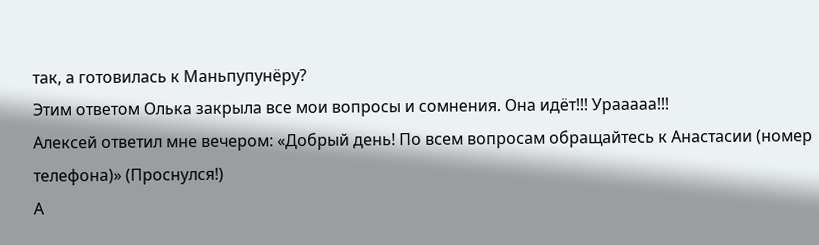так, а готовилась к Маньпупунёру?
Этим ответом Олька закрыла все мои вопросы и сомнения. Она идёт!!! Урааааа!!!
Алексей ответил мне вечером: «Добрый день! По всем вопросам обращайтесь к Анастасии (номер телефона)» (Проснулся!)
А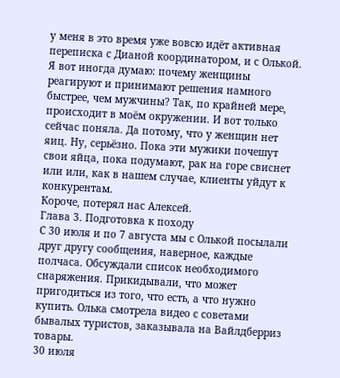у меня в это время уже вовсю идёт активная переписка с Дианой координатором, и с Олькой.
Я вот иногда думаю: почему женщины реагируют и принимают решения намного быстрее, чем мужчины? Так, по крайней мере, происходит в моём окружении. И вот только сейчас поняла. Да потому, что у женщин нет яиц. Ну, серьёзно. Пока эти мужики почешут свои яйца, пока подумают, рак на горе свиснет или или, как в нашем случае, клиенты уйдут к конкурентам.
Короче, потерял нас Алексей.
Глава 3. Подготовка к походу
С 30 июля и по 7 августа мы с Олькой посылали друг другу сообщения, наверное, каждые полчаса. Обсуждали список необходимого снаряжения. Прикидывали, что может пригодиться из того, что есть, а что нужно купить. Олька смотрела видео с советами бывалых туристов, заказывала на Вайлдберриз товары.
30 июля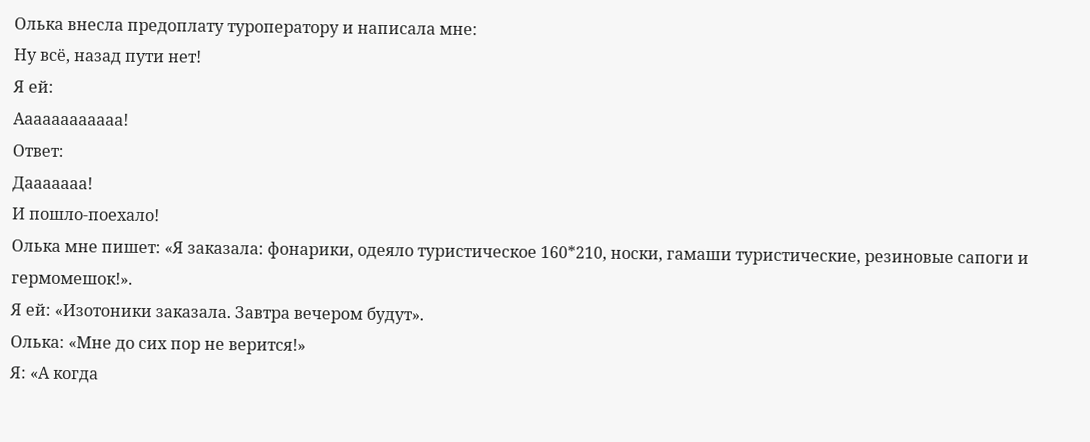Олька внесла предоплату туроператору и написала мне:
Ну всё, назад пути нет!
Я ей:
Аааааааааааа!
Ответ:
Дааааааа!
И пошло-поехало!
Олька мне пишет: «Я заказала: фонарики, одеяло туристическое 160*210, носки, гамаши туристические, резиновые сапоги и гермомешок!».
Я ей: «Изотоники заказала. Завтра вечером будут».
Олька: «Мне до сих пор не верится!»
Я: «А когда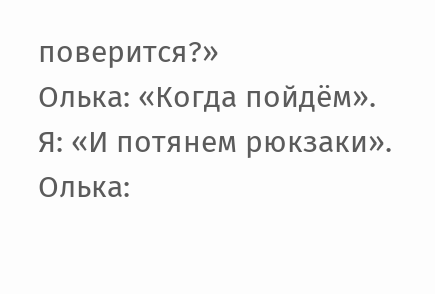поверится?»
Олька: «Когда пойдём».
Я: «И потянем рюкзаки».
Олька: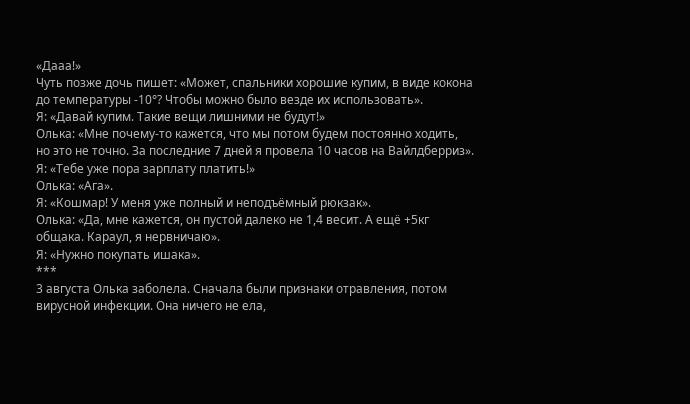«Дааа!»
Чуть позже дочь пишет: «Может, спальники хорошие купим, в виде кокона до температуры -10°? Чтобы можно было везде их использовать».
Я: «Давай купим. Такие вещи лишними не будут!»
Олька: «Мне почему-то кажется, что мы потом будем постоянно ходить, но это не точно. За последние 7 дней я провела 10 часов на Вайлдберриз».
Я: «Тебе уже пора зарплату платить!»
Олька: «Ага».
Я: «Кошмар! У меня уже полный и неподъёмный рюкзак».
Олька: «Да, мне кажется, он пустой далеко не 1,4 весит. А ещё +5кг общака. Караул, я нервничаю».
Я: «Нужно покупать ишака».
***
3 августа Олька заболела. Сначала были признаки отравления, потом вирусной инфекции. Она ничего не ела,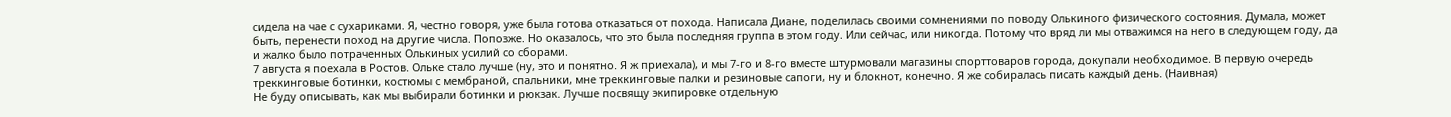сидела на чае с сухариками. Я, честно говоря, уже была готова отказаться от похода. Написала Диане, поделилась своими сомнениями по поводу Олькиного физического состояния. Думала, может быть, перенести поход на другие числа. Попозже. Но оказалось, что это была последняя группа в этом году. Или сейчас, или никогда. Потому что вряд ли мы отважимся на него в следующем году, да и жалко было потраченных Олькиных усилий со сборами.
7 августа я поехала в Ростов. Ольке стало лучше (ну, это и понятно. Я ж приехала), и мы 7-го и 8-го вместе штурмовали магазины спорттоваров города, докупали необходимое. В первую очередь треккинговые ботинки, костюмы с мембраной, спальники, мне треккинговые палки и резиновые сапоги, ну и блокнот, конечно. Я же собиралась писать каждый день. (Наивная)
Не буду описывать, как мы выбирали ботинки и рюкзак. Лучше посвящу экипировке отдельную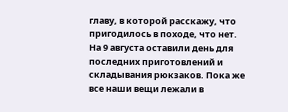главу, в которой расскажу, что пригодилось в походе, что нет.
На 9 августа оставили день для последних приготовлений и складывания рюкзаков. Пока же все наши вещи лежали в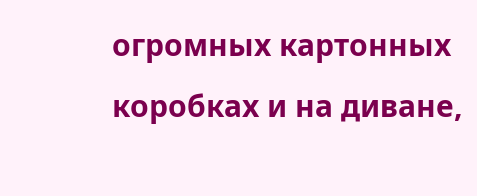огромных картонных коробках и на диване,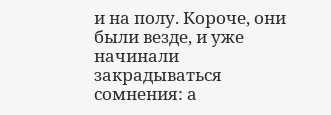и на полу. Короче, они были везде, и уже начинали закрадываться сомнения: а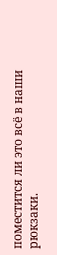поместится ли это всё в наши рюкзаки.